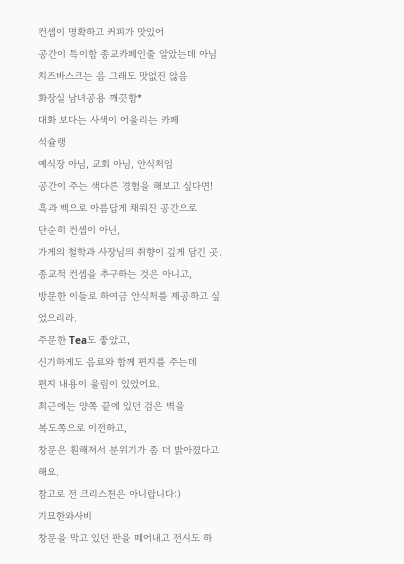컨셉이 명확하고 커피가 맛있어
공간이 특이함 종교카페인줄 알았는데 아님
치즈바스크는 음 그래도 맛없진 않음
화장실 남녀공용 깨끗함*
대화 보다는 사색이 어울리는 카페
석슐랭
예식장 아님, 교회 아님, 안식처임
공간이 주는 색다른 경험을 해보고 싶다면!
흑과 백으로 아름답게 채워진 공간으로
단순히 컨셉이 아닌,
가게의 철학과 사장님의 취향이 깊게 담긴 곳.
종교적 컨셉을 추구하는 것은 아니고,
방문한 이들로 하여금 안식처를 제공하고 싶었으리라.
주문한 Tea도 좋았고,
신기하게도 음료와 함께 편지를 주는데
편지 내용이 울림이 있었어요.
최근에는 양쪽 끝에 있던 검은 벽을
복도쪽으로 이전하고,
창문은 훤해져서 분위기가 좀 더 밝아졌다고 해요.
참고로 전 크리스천은 아니랍니다:)
기묘한와사비
창문을 막고 있던 판을 떼어내고 전시도 하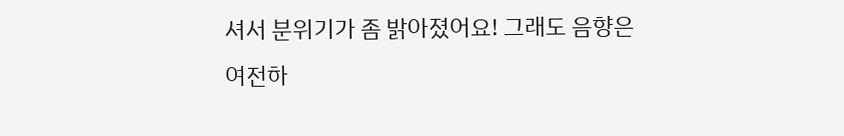셔서 분위기가 좀 밝아졌어요! 그래도 음향은 여전하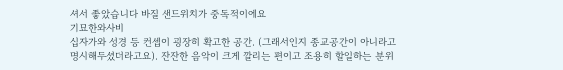셔서 좋았습니다 바질 샌드위치가 중독적이에요
기묘한와사비
십자가와 성경 등 컨셉이 굉장히 확고한 공간. (그래서인지 종교공간이 아니라고 명시해두셨더라고요). 잔잔한 음악이 크게 깔리는 편이고 조용히 할일하는 분위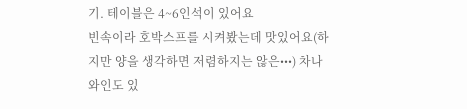기. 테이블은 4~6인석이 있어요
빈속이라 호박스프를 시켜봤는데 맛있어요(하지만 양을 생각하면 저렴하지는 않은•••) 차나 와인도 있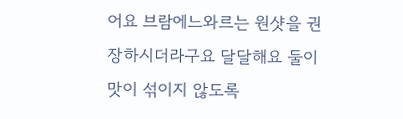어요 브람에느와르는 원샷을 권장하시더라구요 달달해요 둘이 맛이 섞이지 않도록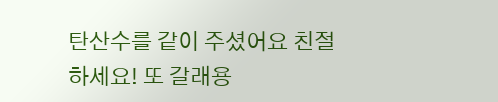탄산수를 같이 주셨어요 친절하세요! 또 갈래용